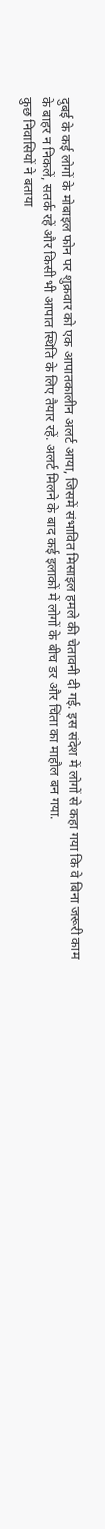दुबई के कई लोगों के मोबाइल फोन पर शुक्रवार को एक आपातकालीन अलर्ट आया, जिसमें संभावित मिसाइल हमले की चेतावनी दी गई. इस संदेश में लोगों से कहा गया कि वे बिना जरूरी काम के बाहर न निकलें, सतर्क रहें और किसी भी आपात स्थिति के लिए तैयार रहें. अलर्ट मिलने के बाद कई इलाकों में लोगों के बीच डर और चिंता का माहौल बन गया.
कुछ निवासियों ने बताया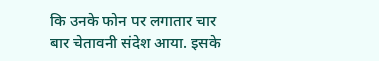कि उनके फोन पर लगातार चार बार चेतावनी संदेश आया. इसके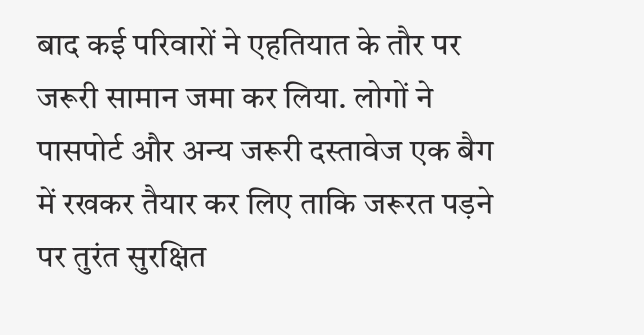बाद कई परिवारों ने एहतियात के तौर पर जरूरी सामान जमा कर लिया. लोगों ने पासपोर्ट और अन्य जरूरी दस्तावेज एक बैग में रखकर तैयार कर लिए ताकि जरूरत पड़ने पर तुरंत सुरक्षित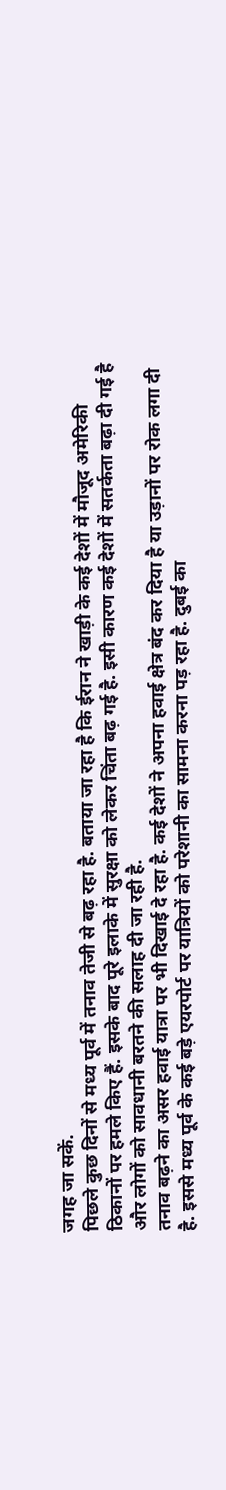जगह जा सकें.
पिछले कुछ दिनों से मध्य पूर्व में तनाव तेजी से बढ़ रहा है. बताया जा रहा है कि ईरान ने खाड़ी के कई देशों में मौजूद अमेरिकी ठिकानों पर हमले किए हैं. इसके बाद पूरे इलाके में सुरक्षा को लेकर चिंता बढ़ गई है. इसी कारण कई देशों में सतर्कता बढ़ा दी गई है और लोगों को सावधानी बरतने की सलाह दी जा रही है.
तनाव बढ़ने का असर हवाई यात्रा पर भी दिखाई दे रहा है. कई देशों ने अपना हवाई क्षेत्र बंद कर दिया है या उड़ानों पर रोक लगा दी है. इससे मध्य पूर्व के कई बड़े एयरपोर्ट पर यात्रियों को परेशानी का सामना करना पड़ रहा है. दुबई का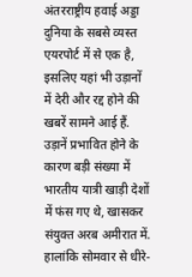अंतरराष्ट्रीय हवाई अड्डा दुनिया के सबसे व्यस्त एयरपोर्ट में से एक है, इसलिए यहां भी उड़ानों में देरी और रद्द होने की खबरें सामने आई हैं.
उड़ानें प्रभावित होने के कारण बड़ी संख्या में भारतीय यात्री खाड़ी देशों में फंस गए थे, खासकर संयुक्त अरब अमीरात में. हालांकि सोमवार से धीरे-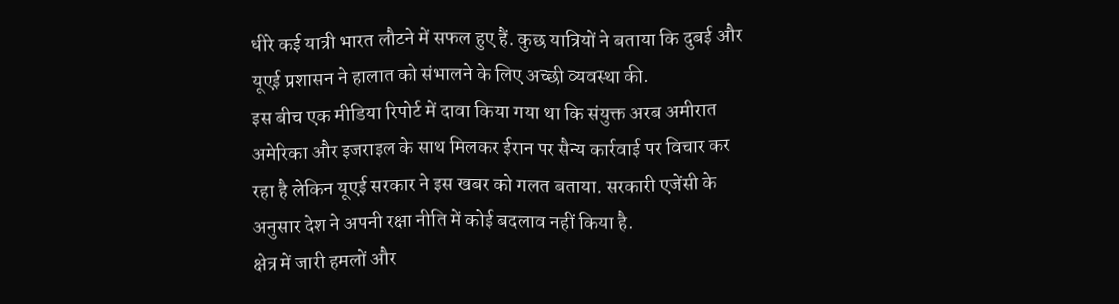धीरे कई यात्री भारत लौटने में सफल हुए हैं. कुछ यात्रियों ने बताया कि दुबई और यूएई प्रशासन ने हालात को संभालने के लिए अच्छी व्यवस्था की.
इस बीच एक मीडिया रिपोर्ट में दावा किया गया था कि संयुक्त अरब अमीरात अमेरिका और इजराइल के साथ मिलकर ईरान पर सैन्य कार्रवाई पर विचार कर रहा है लेकिन यूएई सरकार ने इस खबर को गलत बताया. सरकारी एजेंसी के अनुसार देश ने अपनी रक्षा नीति में कोई बदलाव नहीं किया है.
क्षेत्र में जारी हमलों और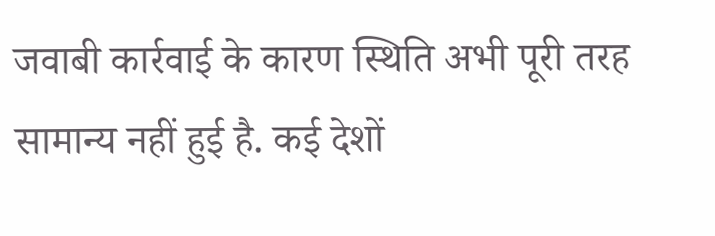जवाबी कार्रवाई के कारण स्थिति अभी पूरी तरह सामान्य नहीं हुई है. कई देशों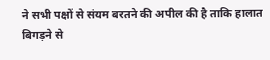ने सभी पक्षों से संयम बरतने की अपील की है ताकि हालात बिगड़ने से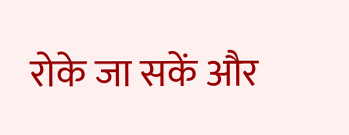रोके जा सकें और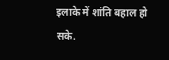इलाके में शांति बहाल हो सके.